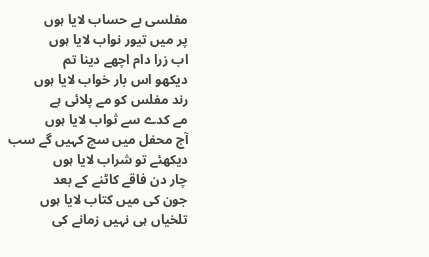مفلسی بے حساب لایا ہوں
پر میں تیور نواب لایا ہوں
اب زرا دام اچھے دینا تم
دیکھو اس بار خواب لایا ہوں
رند مفلس کو مے پلائی ہے
مے کدے سے ثواب لایا ہوں
آج محفل میں سچ کہیں گے سب
دیکھئے تو شراب لایا ہوں
چار دن فاقے کاٹنے کے بعد
جون کی میں کتاب لایا ہوں
تلخیاں ہی نہیں زمانے کی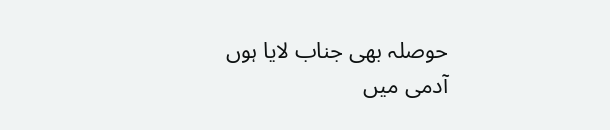حوصلہ بھی جناب لایا ہوں
آدمی میں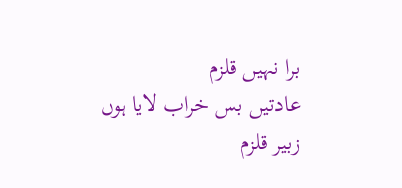برا نہیں قلزم
عادتیں بس خراب لایا ہوں
زبیر قلزم